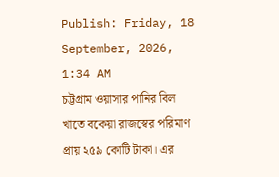Publish: Friday, 18 September, 2026, 1:34 AM
চট্টগ্রাম ওয়াসার পানির বিল খাতে বকেয়া রাজস্বের পরিমাণ প্রায় ২৫৯ কোটি টাকা। এর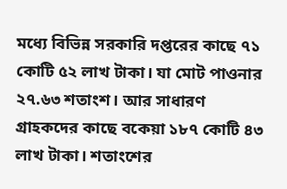মধ্যে বিভিন্ন সরকারি দপ্তরের কাছে ৭১ কোটি ৫২ লাখ টাকা। যা মোট পাওনার ২৭.৬৩ শতাংশ। আর সাধারণ গ্রাহকদের কাছে বকেয়া ১৮৭ কোটি ৪৩ লাখ টাকা। শতাংশের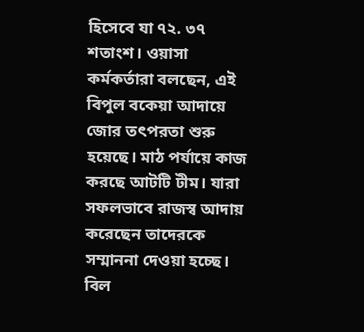হিসেবে যা ৭২. ৩৭ শতাংশ। ওয়াসা কর্মকর্তারা বলছেন, এই বিপুল বকেয়া আদায়ে জোর তৎপরতা শুরু হয়েছে। মাঠ পর্যায়ে কাজ করছে আটটি টীম। যারা সফলভাবে রাজস্ব আদায় করেছেন তাদেরকে সম্মাননা দেওয়া হচ্ছে। বিল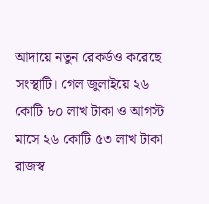আদায়ে নতুন রেকর্ডও করেছে সংস্থাটি। গেল জুলাইয়ে ২৬ কোটি ৮০ লাখ টাকা ও আগস্ট মাসে ২৬ কোটি ৫৩ লাখ টাকা রাজস্ব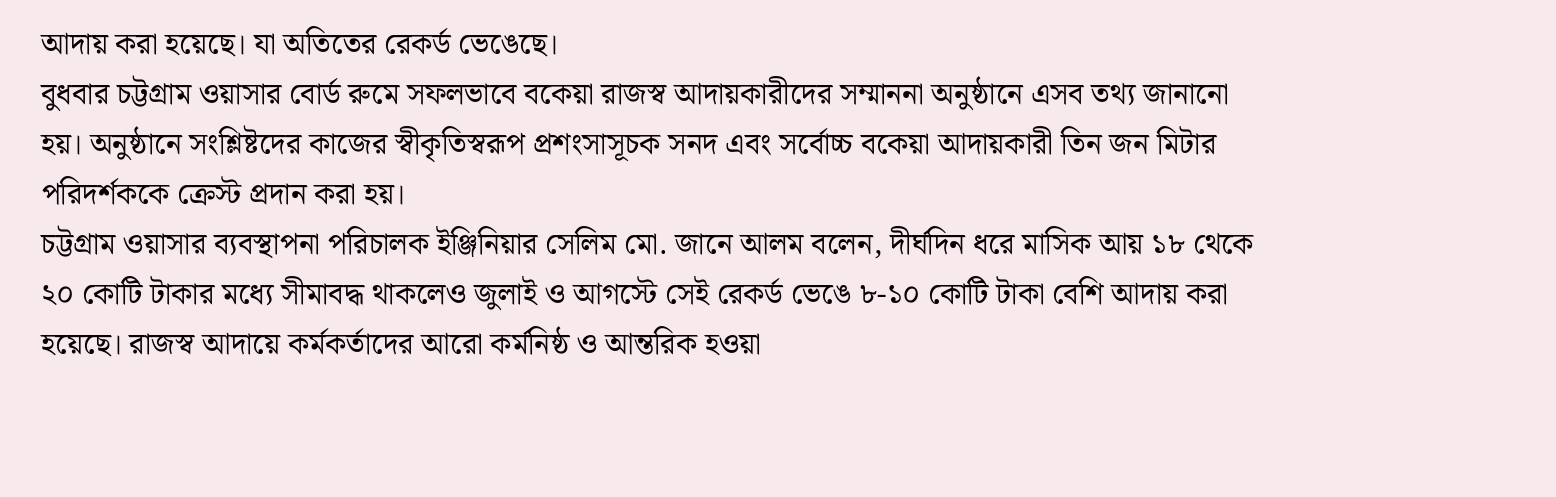আদায় করা হয়েছে। যা অতিতের রেকর্ড ভেঙেছে।
বুধবার চট্টগ্রাম ওয়াসার বোর্ড রুমে সফলভাবে বকেয়া রাজস্ব আদায়কারীদের সম্মাননা অনুষ্ঠানে এসব তথ্য জানানো হয়। অনুষ্ঠানে সংশ্লিষ্টদের কাজের স্বীকৃতিস্বরূপ প্রশংসাসূচক সনদ এবং সর্বোচ্চ বকেয়া আদায়কারী তিন জন মিটার পরিদর্শককে ক্রেস্ট প্রদান করা হয়।
চট্টগ্রাম ওয়াসার ব্যবস্থাপনা পরিচালক ইঞ্জিনিয়ার সেলিম মো. জানে আলম বলেন, দীর্ঘদিন ধরে মাসিক আয় ১৮ থেকে ২০ কোটি টাকার মধ্যে সীমাবদ্ধ থাকলেও জুলাই ও আগস্টে সেই রেকর্ড ভেঙে ৮-১০ কোটি টাকা বেশি আদায় করা হয়েছে। রাজস্ব আদায়ে কর্মকর্তাদের আরো কর্মনিষ্ঠ ও আন্তরিক হওয়া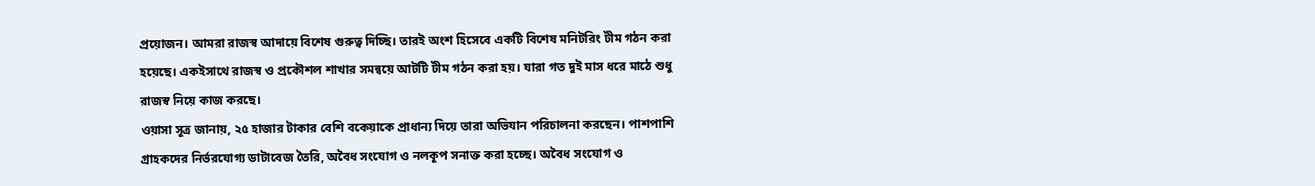প্রয়োজন। আমরা রাজস্ব আদায়ে বিশেষ গুরুত্ব দিচ্ছি। তারই অংশ হিসেবে একটি বিশেষ মনিটরিং টীম গঠন করা হয়েছে। একইসাথে রাজস্ব ও প্রকৌশল শাখার সমন্বয়ে আটটি টীম গঠন করা হয়। যারা গত দুই মাস ধরে মাঠে শুধু রাজস্ব নিয়ে কাজ করছে।
ওয়াসা সূত্র জানায়, ২৫ হাজার টাকার বেশি বকেয়াকে প্রাধান্য দিয়ে তারা অভিযান পরিচালনা করছেন। পাশপাশি গ্রাহকদের নির্ভরযোগ্য ডাটাবেজ তৈরি, অবৈধ সংযোগ ও নলকূপ সনাক্ত করা হচ্ছে। অবৈধ সংযোগ ও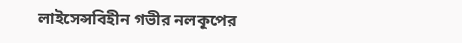লাইসেন্সবিহীন গভীর নলকূপের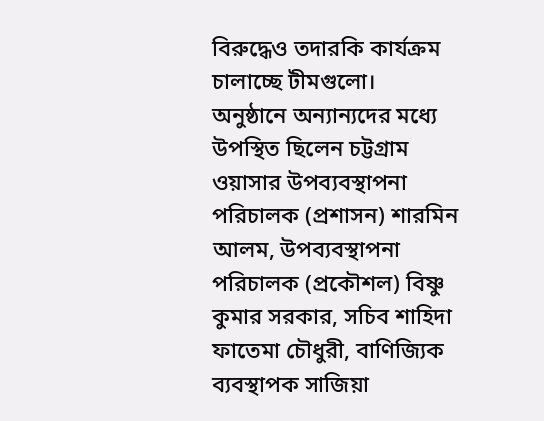বিরুদ্ধেও তদারকি কার্যক্রম চালাচ্ছে টীমগুলো।
অনুষ্ঠানে অন্যান্যদের মধ্যে উপস্থিত ছিলেন চট্টগ্রাম ওয়াসার উপব্যবস্থাপনা পরিচালক (প্রশাসন) শারমিন আলম, উপব্যবস্থাপনা পরিচালক (প্রকৌশল) বিষ্ণু কুমার সরকার, সচিব শাহিদা ফাতেমা চৌধুরী, বাণিজ্যিক ব্যবস্থাপক সাজিয়া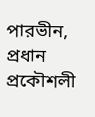পারভীন, প্রধান প্রকৌশলী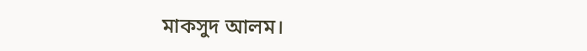মাকসুদ আলম।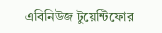এবিনিউজ টুয়েন্টিফোর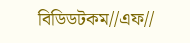বিডিডটকম//এফ//